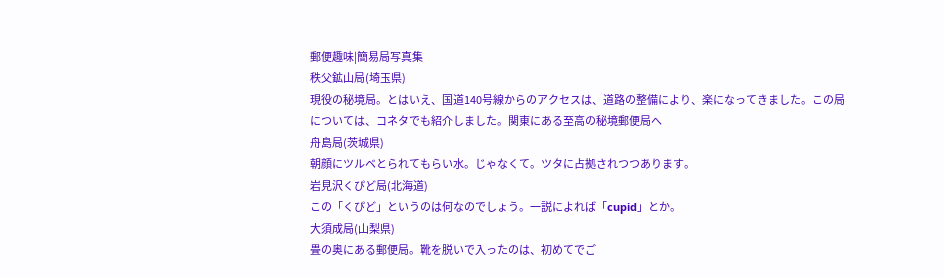郵便趣味|簡易局写真集
秩父鉱山局(埼玉県)
現役の秘境局。とはいえ、国道140号線からのアクセスは、道路の整備により、楽になってきました。この局については、コネタでも紹介しました。関東にある至高の秘境郵便局へ
舟島局(茨城県)
朝顔にツルベとられてもらい水。じゃなくて。ツタに占拠されつつあります。
岩見沢くぴど局(北海道)
この「くぴど」というのは何なのでしょう。一説によれば「cupid」とか。
大須成局(山梨県)
畳の奥にある郵便局。靴を脱いで入ったのは、初めてでご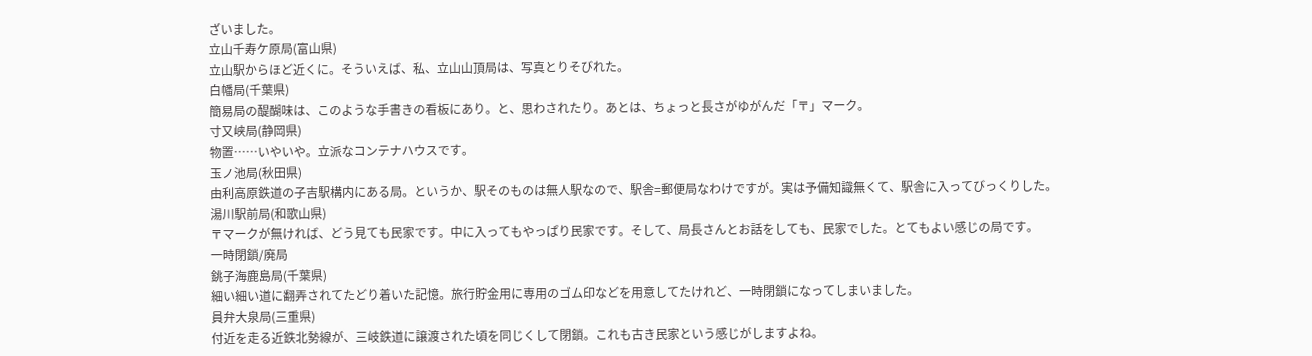ざいました。
立山千寿ケ原局(富山県)
立山駅からほど近くに。そういえば、私、立山山頂局は、写真とりそびれた。
白幡局(千葉県)
簡易局の醍醐味は、このような手書きの看板にあり。と、思わされたり。あとは、ちょっと長さがゆがんだ「〒」マーク。
寸又峡局(静岡県)
物置……いやいや。立派なコンテナハウスです。
玉ノ池局(秋田県)
由利高原鉄道の子吉駅構内にある局。というか、駅そのものは無人駅なので、駅舎=郵便局なわけですが。実は予備知識無くて、駅舎に入ってびっくりした。
湯川駅前局(和歌山県)
〒マークが無ければ、どう見ても民家です。中に入ってもやっぱり民家です。そして、局長さんとお話をしても、民家でした。とてもよい感じの局です。
一時閉鎖/廃局
銚子海鹿島局(千葉県)
細い細い道に翻弄されてたどり着いた記憶。旅行貯金用に専用のゴム印などを用意してたけれど、一時閉鎖になってしまいました。
員弁大泉局(三重県)
付近を走る近鉄北勢線が、三岐鉄道に譲渡された頃を同じくして閉鎖。これも古き民家という感じがしますよね。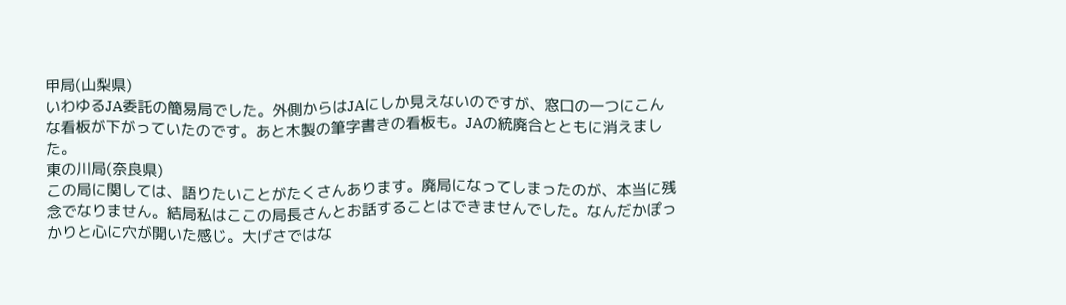甲局(山梨県)
いわゆるJA委託の簡易局でした。外側からはJAにしか見えないのですが、窓口の一つにこんな看板が下がっていたのです。あと木製の筆字書きの看板も。JAの統廃合とともに消えました。
東の川局(奈良県)
この局に関しては、語りたいことがたくさんあります。廃局になってしまったのが、本当に残念でなりません。結局私はここの局長さんとお話することはできませんでした。なんだかぽっかりと心に穴が開いた感じ。大げさではな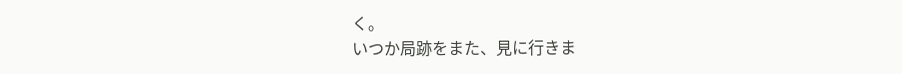く。
いつか局跡をまた、見に行きま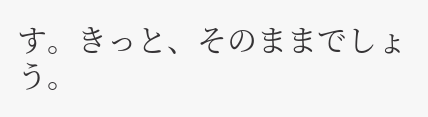す。きっと、そのままでしょう。